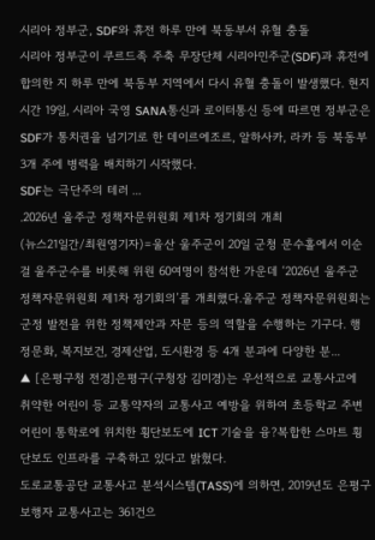시리아 정부군, SDF와 휴전 하루 만에 북동부서 유혈 충돌
시리아 정부군이 쿠르드족 주축 무장단체 시리아민주군(SDF)과 휴전에 합의한 지 하루 만에 북동부 지역에서 다시 유혈 충돌이 발생했다. 현지시간 19일, 시리아 국영 SANA통신과 로이터통신 등에 따르면 정부군은 SDF가 통치권을 넘기기로 한 데이르에조르, 알하사카, 라카 등 북동부 3개 주에 병력을 배치하기 시작했다.
SDF는 극단주의 테러 ...
.2026년 울주군 정책자문위원회 제1차 정기회의 개최
(뉴스21일간/최원영기자)=울산 울주군이 20일 군청 문수홀에서 이순걸 울주군수를 비롯해 위원 60여명이 참석한 가운데 ‘2026년 울주군 정책자문위원회 제1차 정기회의’를 개최했다.울주군 정책자문위원회는 군정 발전을 위한 정책제안과 자문 등의 역할을 수행하는 기구다. 행정문화, 복지보건, 경제산업, 도시환경 등 4개 분과에 다양한 분...
▲ [은평구청 전경]은평구(구청장 김미경)는 우선적으로 교통사고에 취약한 어린이 등 교통약자의 교통사고 예방을 위하여 초등학교 주변 어린이 통학로에 위치한 횡단보도에 ICT 기술을 융?복합한 스마트 횡단보도 인프라를 구축하고 있다고 밝혔다.
도로교통공단 교통사고 분석시스템(TASS)에 의하면, 2019년도 은평구 보행자 교통사고는 361건으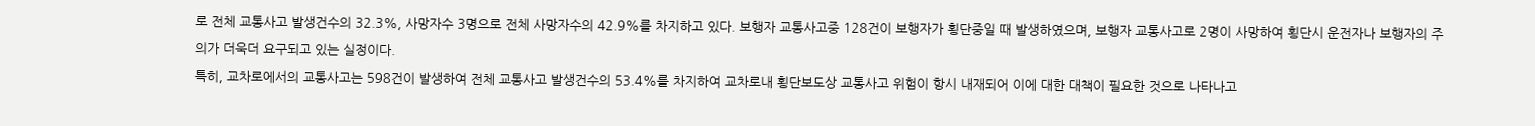로 전체 교통사고 발생건수의 32.3%, 사망자수 3명으로 전체 사망자수의 42.9%를 차지하고 있다. 보행자 교통사고중 128건이 보행자가 횡단중일 때 발생하였으며, 보행자 교통사고로 2명이 사망하여 횡단시 운전자나 보행자의 주의가 더욱더 요구되고 있는 실정이다.
특히, 교차로에서의 교통사고는 598건이 발생하여 전체 교통사고 발생건수의 53.4%를 차지하여 교차로내 횡단보도상 교통사고 위험이 항시 내재되어 이에 대한 대책이 필요한 것으로 나타나고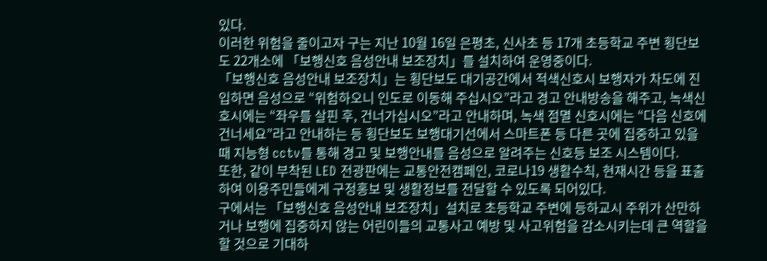있다.
이러한 위험을 줄이고자 구는 지난 10월 16일 은평초, 신사초 등 17개 초등학교 주변 횡단보도 22개소에 「보행신호 음성안내 보조장치」를 설치하여 운영중이다.
「보행신호 음성안내 보조장치」는 횡단보도 대기공간에서 적색신호시 보행자가 차도에 진입하면 음성으로 “위험하오니 인도로 이동해 주십시오”라고 경고 안내방송을 해주고, 녹색신호시에는 “좌우를 살핀 후, 건너가십시오”라고 안내하며, 녹색 점멸 신호시에는 “다음 신호에 건너세요”라고 안내하는 등 횡단보도 보행대기선에서 스마트폰 등 다른 곳에 집중하고 있을 때 지능형 cctv를 통해 경고 및 보행안내를 음성으로 알려주는 신호등 보조 시스템이다.
또한, 같이 부착된 LED 전광판에는 교통안전캠페인, 코로나19 생활수칙, 현재시간 등을 표출하여 이용주민들에게 구정홍보 및 생활정보를 전달할 수 있도록 되어있다.
구에서는 「보행신호 음성안내 보조장치」설치로 초등학교 주변에 등하교시 주위가 산만하거나 보행에 집중하지 않는 어린이들의 교통사고 예방 및 사고위험을 감소시키는데 큰 역할을 할 것으로 기대하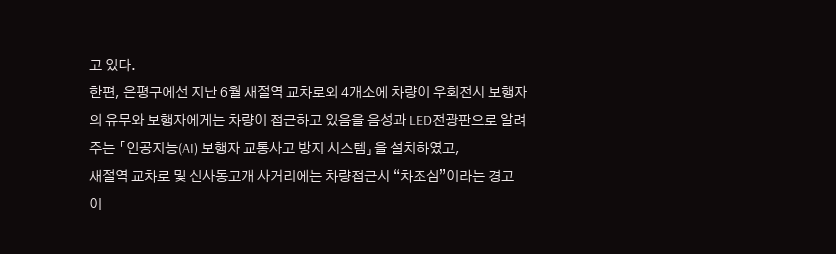고 있다.
한편, 은평구에선 지난 6월 새절역 교차로외 4개소에 차량이 우회전시 보행자의 유무와 보행자에게는 차량이 접근하고 있음을 음성과 LED전광판으로 알려주는 「인공지능(AI) 보행자 교통사고 방지 시스템」을 설치하였고,
새절역 교차로 및 신사동고개 사거리에는 차량접근시 “차조심”이라는 경고 이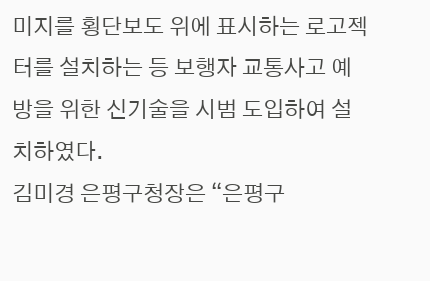미지를 횡단보도 위에 표시하는 로고젝터를 설치하는 등 보행자 교통사고 예방을 위한 신기술을 시범 도입하여 설치하였다.
김미경 은평구청장은 “은평구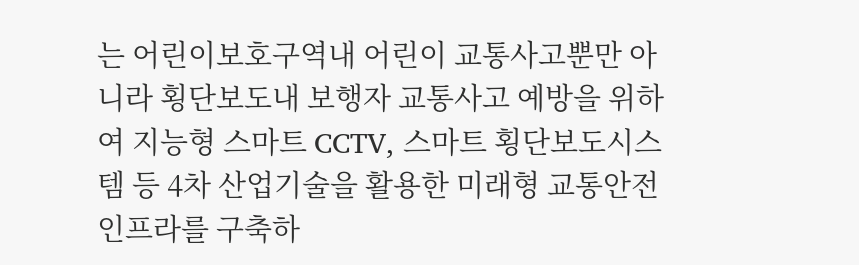는 어린이보호구역내 어린이 교통사고뿐만 아니라 횡단보도내 보행자 교통사고 예방을 위하여 지능형 스마트 CCTV, 스마트 횡단보도시스템 등 4차 산업기술을 활용한 미래형 교통안전 인프라를 구축하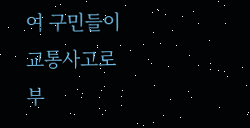여 구민들이 교통사고로부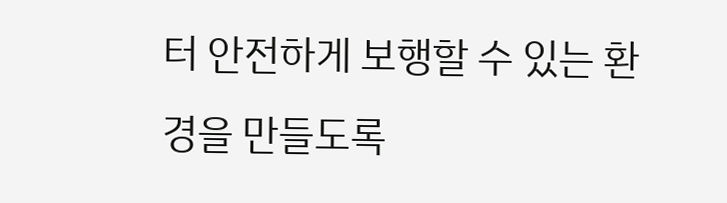터 안전하게 보행할 수 있는 환경을 만들도록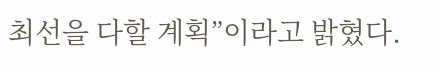최선을 다할 계획”이라고 밝혔다.